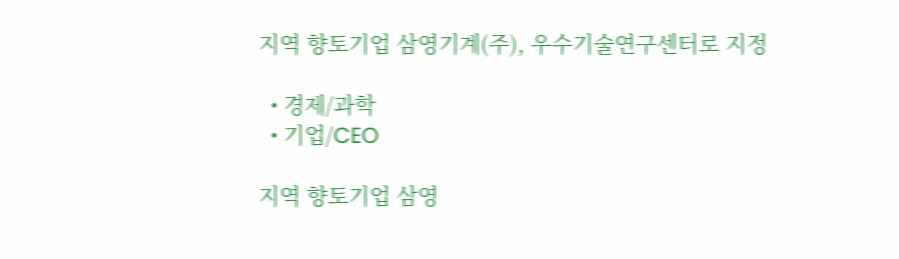지역 향토기업 삼영기계(주), 우수기술연구센터로 지정

  • 경제/과학
  • 기업/CEO

지역 향토기업 삼영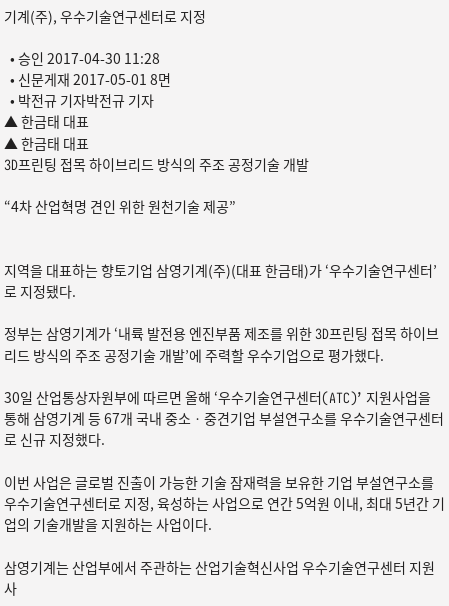기계(주), 우수기술연구센터로 지정

  • 승인 2017-04-30 11:28
  • 신문게재 2017-05-01 8면
  • 박전규 기자박전규 기자
▲ 한금태 대표
▲ 한금태 대표
3D프린팅 접목 하이브리드 방식의 주조 공정기술 개발

“4차 산업혁명 견인 위한 원천기술 제공”


지역을 대표하는 향토기업 삼영기계(주)(대표 한금태)가 ‘우수기술연구센터’로 지정됐다.

정부는 삼영기계가 ‘내륙 발전용 엔진부품 제조를 위한 3D프린팅 접목 하이브리드 방식의 주조 공정기술 개발’에 주력할 우수기업으로 평가했다.

30일 산업통상자원부에 따르면 올해 ‘우수기술연구센터(ATC)’ 지원사업을 통해 삼영기계 등 67개 국내 중소ㆍ중견기업 부설연구소를 우수기술연구센터로 신규 지정했다.

이번 사업은 글로벌 진출이 가능한 기술 잠재력을 보유한 기업 부설연구소를 우수기술연구센터로 지정, 육성하는 사업으로 연간 5억원 이내, 최대 5년간 기업의 기술개발을 지원하는 사업이다.

삼영기계는 산업부에서 주관하는 산업기술혁신사업 우수기술연구센터 지원사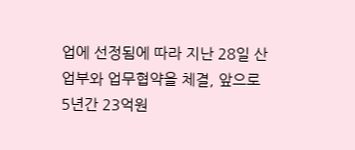업에 선정됨에 따라 지난 28일 산업부와 업무협약을 체결, 앞으로 5년간 23억원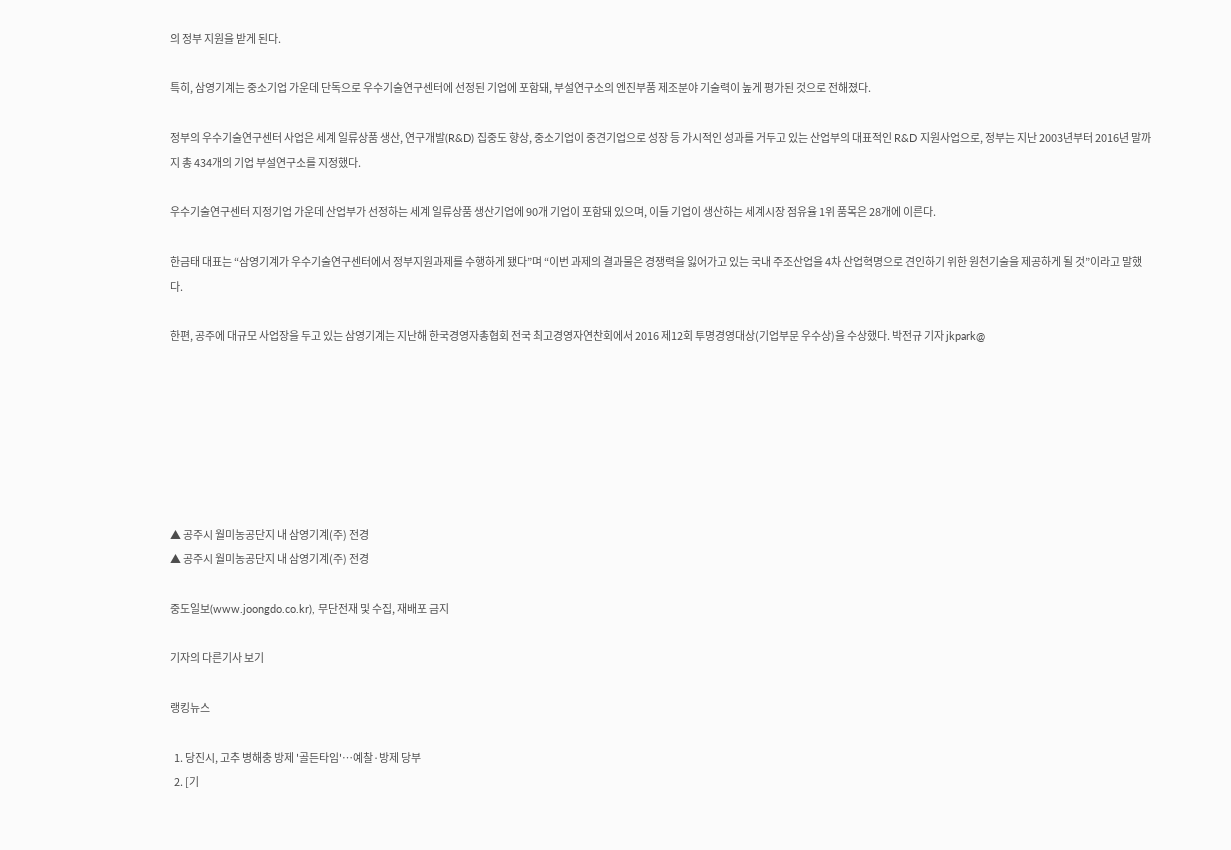의 정부 지원을 받게 된다.

특히, 삼영기계는 중소기업 가운데 단독으로 우수기술연구센터에 선정된 기업에 포함돼, 부설연구소의 엔진부품 제조분야 기술력이 높게 평가된 것으로 전해졌다.

정부의 우수기술연구센터 사업은 세계 일류상품 생산, 연구개발(R&D) 집중도 향상, 중소기업이 중견기업으로 성장 등 가시적인 성과를 거두고 있는 산업부의 대표적인 R&D 지원사업으로, 정부는 지난 2003년부터 2016년 말까지 총 434개의 기업 부설연구소를 지정했다.

우수기술연구센터 지정기업 가운데 산업부가 선정하는 세계 일류상품 생산기업에 90개 기업이 포함돼 있으며, 이들 기업이 생산하는 세계시장 점유율 1위 품목은 28개에 이른다.

한금태 대표는 “삼영기계가 우수기술연구센터에서 정부지원과제를 수행하게 됐다”며 “이번 과제의 결과물은 경쟁력을 잃어가고 있는 국내 주조산업을 4차 산업혁명으로 견인하기 위한 원천기술을 제공하게 될 것”이라고 말했다.

한편, 공주에 대규모 사업장을 두고 있는 삼영기계는 지난해 한국경영자총협회 전국 최고경영자연찬회에서 2016 제12회 투명경영대상(기업부문 우수상)을 수상했다. 박전규 기자 jkpark@







▲ 공주시 월미농공단지 내 삼영기계(주) 전경
▲ 공주시 월미농공단지 내 삼영기계(주) 전경

중도일보(www.joongdo.co.kr), 무단전재 및 수집, 재배포 금지

기자의 다른기사 보기

랭킹뉴스

  1. 당진시, 고추 병해충 방제 '골든타임'…예찰·방제 당부
  2. [기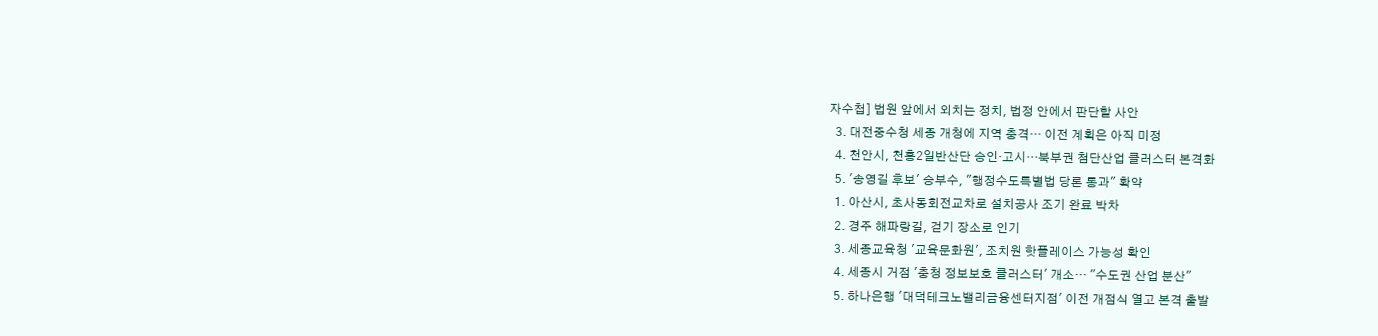자수첩] 법원 앞에서 외치는 정치, 법정 안에서 판단할 사안
  3. 대전중수청 세종 개청에 지역 충격… 이전 계획은 아직 미정
  4. 천안시, 천흥2일반산단 승인·고시…북부권 첨단산업 클러스터 본격화
  5. '송영길 후보' 승부수, "행정수도특별법 당론 통과" 확약
  1. 아산시, 초사동회전교차로 설치공사 조기 완료 박차
  2. 경주 해파랑길, 걷기 장소로 인기
  3. 세종교육청 '교육문화원', 조치원 핫플레이스 가능성 확인
  4. 세종시 거점 '충청 정보보호 클러스터' 개소… "수도권 산업 분산"
  5. 하나은행 '대덕테크노밸리금융센터지점' 이전 개점식 열고 본격 출발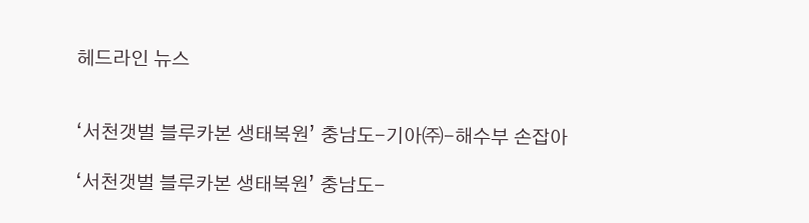헤드라인 뉴스


‘서천갯벌 블루카본 생태복원’ 충남도-기아㈜-해수부 손잡아

‘서천갯벌 블루카본 생태복원’ 충남도-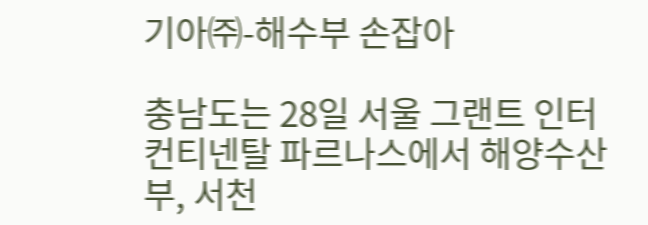기아㈜-해수부 손잡아

충남도는 28일 서울 그랜트 인터컨티넨탈 파르나스에서 해양수산부, 서천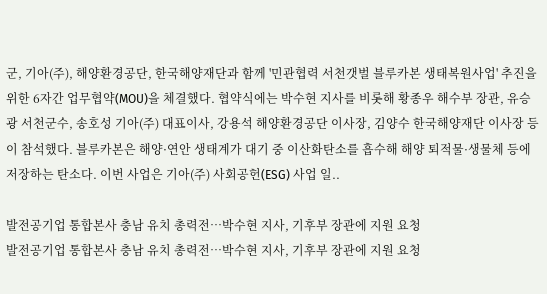군, 기아(주), 해양환경공단, 한국해양재단과 함께 '민관협력 서천갯벌 블루카본 생태복원사업' 추진을 위한 6자간 업무협약(MOU)을 체결했다. 협약식에는 박수현 지사를 비롯해 황종우 해수부 장관, 유승광 서천군수, 송호성 기아(주) 대표이사, 강용석 해양환경공단 이사장, 김양수 한국해양재단 이사장 등이 참석했다. 블루카본은 해양·연안 생태계가 대기 중 이산화탄소를 흡수해 해양 퇴적물·생물체 등에 저장하는 탄소다. 이번 사업은 기아(주) 사회공헌(ESG) 사업 일..

발전공기업 통합본사 충남 유치 총력전…박수현 지사, 기후부 장관에 지원 요청
발전공기업 통합본사 충남 유치 총력전…박수현 지사, 기후부 장관에 지원 요청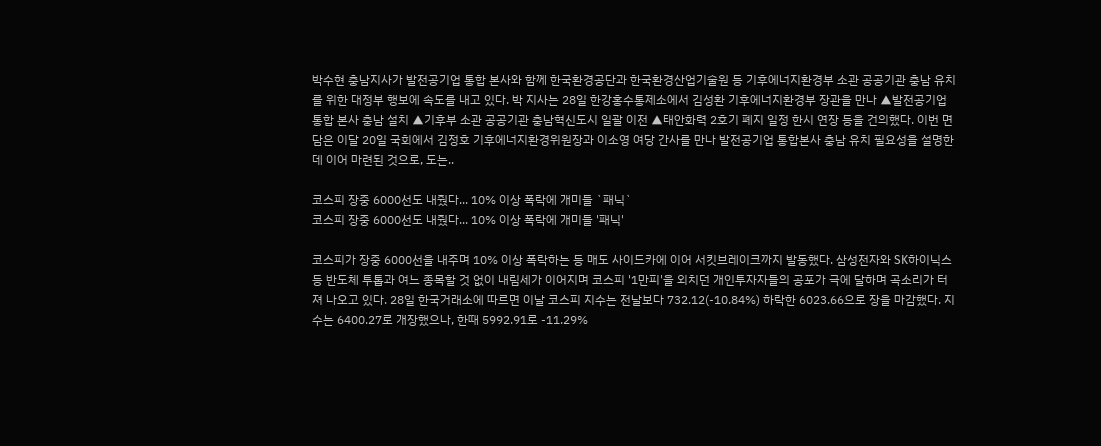박수현 충남지사가 발전공기업 통합 본사와 함께 한국환경공단과 한국환경산업기술원 등 기후에너지환경부 소관 공공기관 충남 유치를 위한 대정부 행보에 속도를 내고 있다. 박 지사는 28일 한강홍수통제소에서 김성환 기후에너지환경부 장관을 만나 ▲발전공기업 통합 본사 충남 설치 ▲기후부 소관 공공기관 충남혁신도시 일괄 이전 ▲태안화력 2호기 폐지 일정 한시 연장 등을 건의했다. 이번 면담은 이달 20일 국회에서 김정호 기후에너지환경위원장과 이소영 여당 간사를 만나 발전공기업 통합본사 충남 유치 필요성을 설명한 데 이어 마련된 것으로, 도는..

코스피 장중 6000선도 내줬다... 10% 이상 폭락에 개미들 `패닉`
코스피 장중 6000선도 내줬다... 10% 이상 폭락에 개미들 '패닉'

코스피가 장중 6000선을 내주며 10% 이상 폭락하는 등 매도 사이드카에 이어 서킷브레이크까지 발동했다. 삼성전자와 SK하이닉스 등 반도체 투톱과 여느 종목할 것 없이 내림세가 이어지며 코스피 '1만피'을 외치던 개인투자자들의 공포가 극에 달하며 곡소리가 터져 나오고 있다. 28일 한국거래소에 따르면 이날 코스피 지수는 전날보다 732.12(-10.84%) 하락한 6023.66으로 장을 마감했다. 지수는 6400.27로 개장했으나, 한때 5992.91로 -11.29%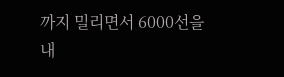까지 밀리면서 6000선을 내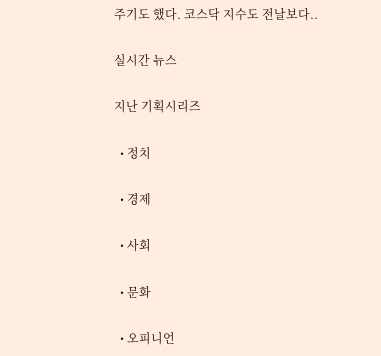주기도 했다. 코스닥 지수도 전날보다..

실시간 뉴스

지난 기획시리즈

  • 정치

  • 경제

  • 사회

  • 문화

  • 오피니언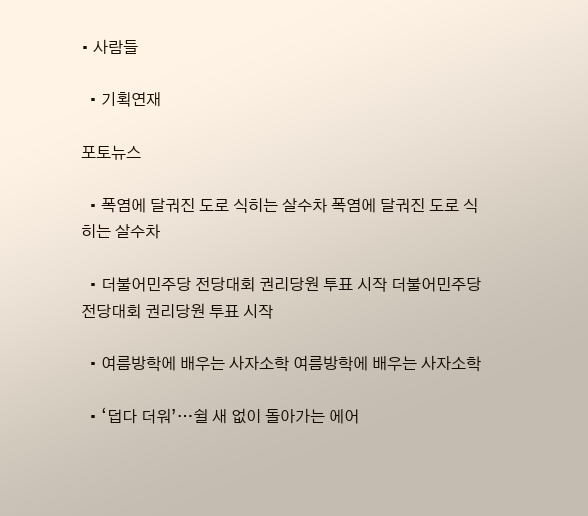• 사람들

  • 기획연재

포토뉴스

  • 폭염에 달궈진 도로 식히는 살수차 폭염에 달궈진 도로 식히는 살수차

  • 더불어민주당 전당대회 권리당원 투표 시작 더불어민주당 전당대회 권리당원 투표 시작

  • 여름방학에 배우는 사자소학 여름방학에 배우는 사자소학

  • ‘덥다 더워’…쉴 새 없이 돌아가는 에어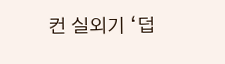컨 실외기 ‘덥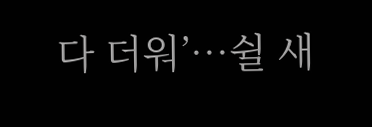다 더워’…쉴 새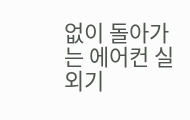없이 돌아가는 에어컨 실외기